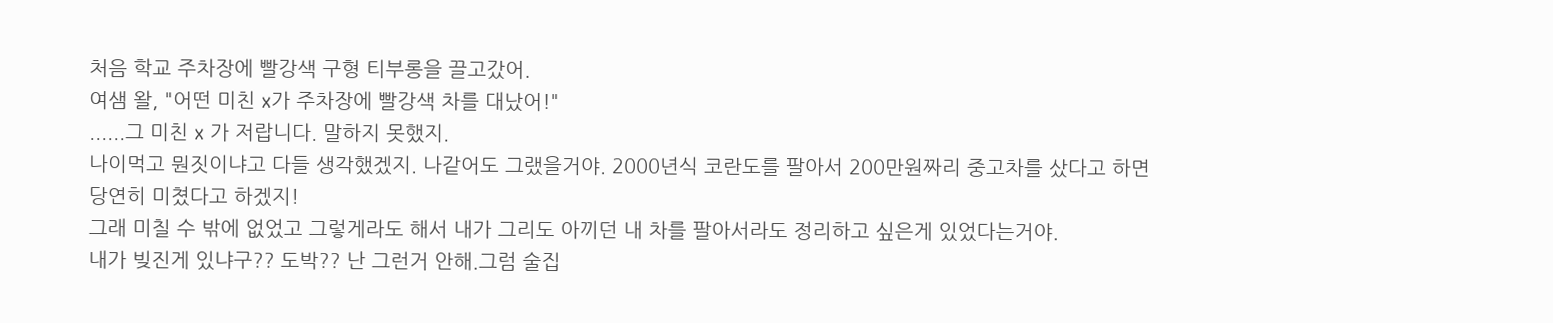처음 학교 주차장에 빨강색 구형 티부롱을 끌고갔어.
여샘 왈, "어떤 미친 x가 주차장에 빨강색 차를 대났어!"
......그 미친 x 가 저랍니다. 말하지 못했지.
나이먹고 뭔짓이냐고 다들 생각했겠지. 나같어도 그랬을거야. 2000년식 코란도를 팔아서 200만원짜리 중고차를 샀다고 하면
당연히 미쳤다고 하겠지!
그래 미칠 수 밖에 없었고 그렇게라도 해서 내가 그리도 아끼던 내 차를 팔아서라도 정리하고 싶은게 있었다는거야.
내가 빚진게 있냐구?? 도박?? 난 그런거 안해.그럼 술집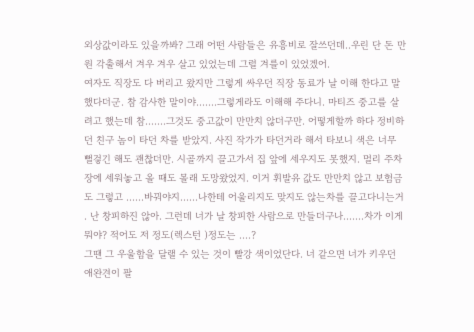외상값이라도 있을까봐? 그래 어떤 사람들은 유흥비로 잘쓰던데..우린 단 돈 만원 각출해서 겨우 겨우 살고 있었는데 그럴 겨를이 있었겠어.
여자도 직장도 다 버리고 왔지만 그렇게 싸우던 직장 동료가 날 이해 한다고 말했다더군. 참 감사한 말이야.......그렇게라도 이해해 주다니. 마티즈 중고를 살려고 했는데 참.......그것도 중고값이 만만치 않더구만. 어떻게할까 하다 정비하던 친구 놈이 타던 차를 받았지. 사진 작가가 타던거라 해서 타보니 색은 너무 뻘겋긴 해도 괜찮더만. 시골까지 끌고가서 집 앞에 세우지도 못했지. 멀리 주차장에 세워놓고 올 때도 몰래 도망왔었지. 이거 휘발유 값도 만만치 않고 보험금도 그렇고 ......바꿔야지......나한테 어울리지도 맞지도 않는차를 끌고다니는거 . 난 창피하진 않아. 그런데 너가 날 창피한 사람으로 만들더구나.......차가 이게 뭐야? 적어도 저 정도(렉스턴 )정도는 ....?
그땐 그 우울함을 달랠 수 있는 것이 빨강 색이었단다. 너 같으면 너가 키우던 애완견이 팔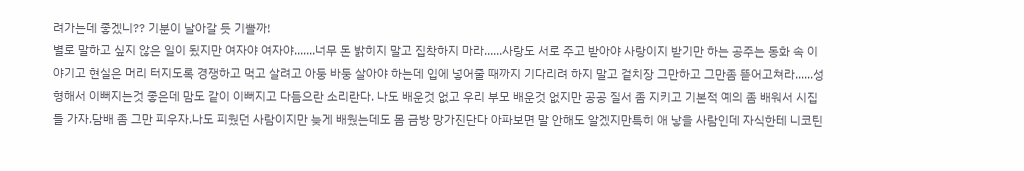려가는데 좋겠니?? 기분이 날아갈 듯 기쁠까!
별로 말하고 싶지 않은 일이 됬지만 여자야 여자야.......너무 돈 밝히지 말고 집착하지 마라......사랑도 서로 주고 받아야 사랑이지 받기만 하는 공주는 동화 속 이야기고 현실은 머리 터지도록 경쟁하고 먹고 살려고 아둥 바둥 살아야 하는데 입에 넣어줄 때까지 기다리려 하지 말고 겉치장 그만하고 그만좀 뜯어고쳐라......성형해서 이뻐지는것 좋은데 맘도 같이 이뻐지고 다듬으란 소리란다. 나도 배운것 없고 우리 부모 배운것 없지만 공공 질서 좀 지키고 기본적 예의 좀 배워서 시집들 가자.담배 좀 그만 피우자.나도 피웠던 사람이지만 늦게 배웠는데도 몸 금방 망가진단다 아파보면 말 안해도 알겠지만특히 애 낳을 사람인데 자식한테 니코틴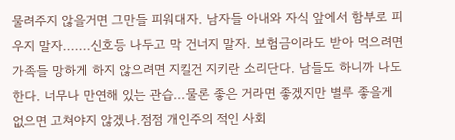물려주지 않을거면 그만들 피워대자. 남자들 아내와 자식 앞에서 함부로 피우지 말자.......신호등 나두고 막 건너지 말자. 보험금이라도 받아 먹으려면 가족들 망하게 하지 않으려면 지킬건 지키란 소리단다. 남들도 하니까 나도 한다. 너무나 만연해 있는 관습...물론 좋은 거라면 좋겠지만 별루 좋을게 없으면 고쳐야지 않겠나.점점 개인주의 적인 사회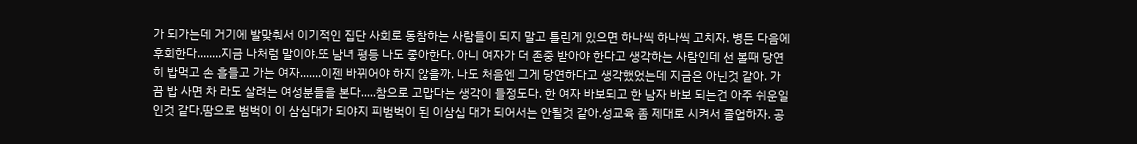가 되가는데 거기에 발맞춰서 이기적인 집단 사회로 동참하는 사람들이 되지 말고 틀린게 있으면 하나씩 하나씩 고치자. 병든 다음에 후회한다........지금 나처럼 말이야.또 남녀 평등 나도 좋아한다. 아니 여자가 더 존중 받아야 한다고 생각하는 사람인데 선 볼때 당연히 밥먹고 손 흘들고 가는 여자.......이젠 바뀌어야 하지 않을까. 나도 처음엔 그게 당연하다고 생각했었는데 지금은 아닌것 같아. 가끔 밥 사면 차 라도 살려는 여성분들을 본다.....참으로 고맙다는 생각이 들정도다. 한 여자 바보되고 한 남자 바보 되는건 아주 쉬운일인것 같다.땀으로 범벅이 이 삼심대가 되야지 피범벅이 된 이삼십 대가 되어서는 안될것 같아.성교육 좀 제대로 시켜서 졸업하자. 공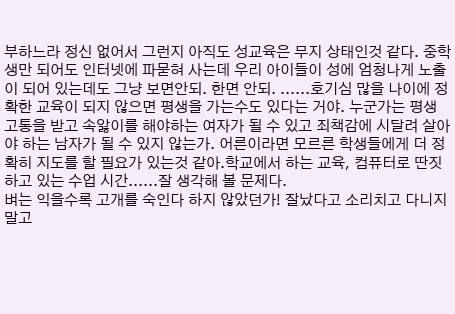부하느라 정신 없어서 그런지 아직도 성교육은 무지 상태인것 같다. 중학생만 되어도 인터넷에 파묻혀 사는데 우리 아이들이 성에 엄청나게 노출이 되어 있는데도 그냥 보면안되. 한면 안되. ......호기심 많을 나이에 정확한 교육이 되지 않으면 평생을 가는수도 있다는 거야. 누군가는 평생 고통을 받고 속앓이를 해야하는 여자가 될 수 있고 죄책감에 시달려 살아야 하는 남자가 될 수 있지 않는가. 어른이라면 모르른 학생들에게 더 정확히 지도를 할 필요가 있는것 같아.학교에서 하는 교육, 컴퓨터로 딴짓하고 있는 수업 시간......잘 생각해 볼 문제다.
벼는 익을수록 고개를 숙인다 하지 않았던가! 잘났다고 소리치고 다니지 말고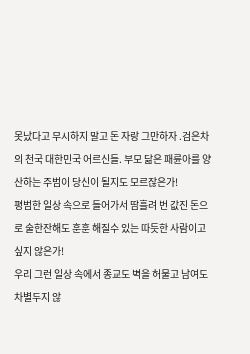못났다고 무시하지 말고 돈 자랑 그만하자 .검은차의 천국 대한민국 어르신들. 부모 닮은 패륜아를 양산하는 주범이 당신이 될지도 모르잖은가!
평범한 일상 속으로 들어가서 땀흘려 번 값진 돈으로 술한잔해도 훈훈 해질수 있는 따듯한 사람이고 싶지 않은가!
우리 그런 일상 속에서 종교도 벽을 허물고 남여도 차별두지 않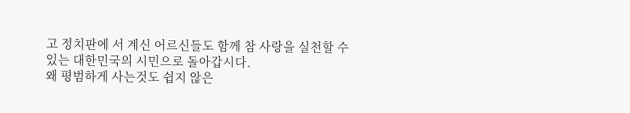고 정치판에 서 계신 어르신들도 함께 참 사랑을 실천할 수 있는 대한민국의 시민으로 돌아갑시다.
왜 평범하게 사는것도 쉽지 않은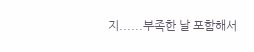지......부족한 날 포함해서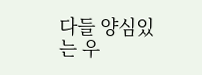다들 양심있는 우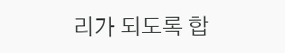리가 되도록 합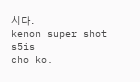시다.
kenon super shot s5is
cho ko.